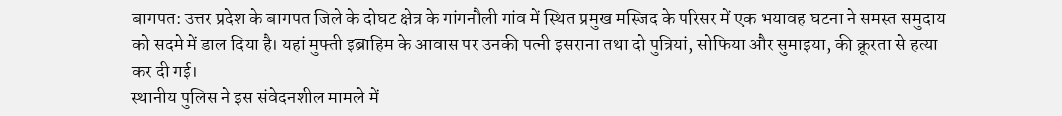बागपत: उत्तर प्रदेश के बागपत जिले के दोघट क्षेत्र के गांगनौली गांव में स्थित प्रमुख मस्जिद के परिसर में एक भयावह घटना ने समस्त समुदाय को सदमे में डाल दिया है। यहां मुफ्ती इब्राहिम के आवास पर उनकी पत्नी इसराना तथा दो पुत्रियां, सोफिया और सुमाइया, की क्रूरता से हत्या कर दी गई।
स्थानीय पुलिस ने इस संवेदनशील मामले में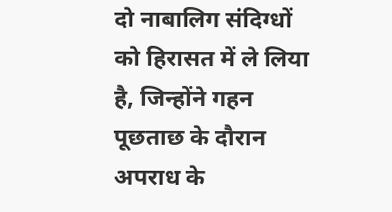दो नाबालिग संदिग्धों को हिरासत में ले लिया है, जिन्होंने गहन पूछताछ के दौरान अपराध के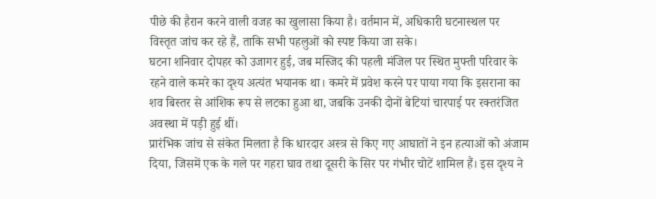पीछे की हैरान करने वाली वजह का खुलासा किया है। वर्तमान में, अधिकारी घटनास्थल पर विस्तृत जांच कर रहे हैं, ताकि सभी पहलुओं को स्पष्ट किया जा सके।
घटना शनिवार दोपहर को उजागर हुई, जब मस्जिद की पहली मंजिल पर स्थित मुफ्ती परिवार के रहने वाले कमरे का दृश्य अत्यंत भयानक था। कमरे में प्रवेश करने पर पाया गया कि इसराना का शव बिस्तर से आंशिक रूप से लटका हुआ था, जबकि उनकी दोनों बेटियां चारपाई पर रक्तरंजित अवस्था में पड़ी हुई थीं।
प्रारंभिक जांच से संकेत मिलता है कि धारदार अस्त्र से किए गए आघातों ने इन हत्याओं को अंजाम दिया, जिसमें एक के गले पर गहरा घाव तथा दूसरी के सिर पर गंभीर चोटें शामिल हैं। इस दृश्य ने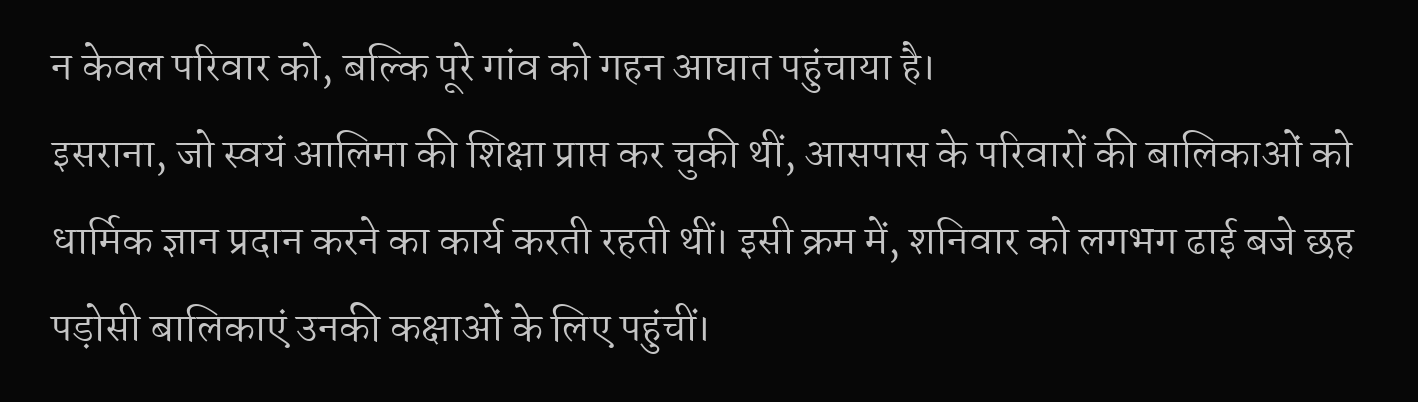न केवल परिवार को, बल्कि पूरे गांव को गहन आघात पहुंचाया है।
इसराना, जो स्वयं आलिमा की शिक्षा प्राप्त कर चुकी थीं, आसपास के परिवारों की बालिकाओं को धार्मिक ज्ञान प्रदान करने का कार्य करती रहती थीं। इसी क्रम में, शनिवार को लगभग ढाई बजे छह पड़ोसी बालिकाएं उनकी कक्षाओं के लिए पहुंचीं।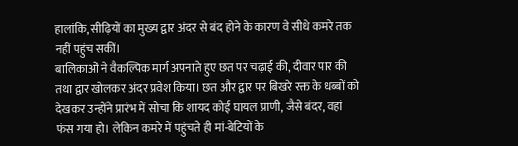हालांकि, सीढ़ियों का मुख्य द्वार अंदर से बंद होने के कारण वे सीधे कमरे तक नहीं पहुंच सकीं।
बालिकाओं ने वैकल्पिक मार्ग अपनाते हुए छत पर चढ़ाई की, दीवार पार की तथा द्वार खोलकर अंदर प्रवेश किया। छत और द्वार पर बिखरे रक्त के धब्बों को देखकर उन्होंने प्रारंभ में सोचा कि शायद कोई घायल प्राणी, जैसे बंदर, वहां फंस गया हो। लेकिन कमरे में पहुंचते ही मां-बेटियों के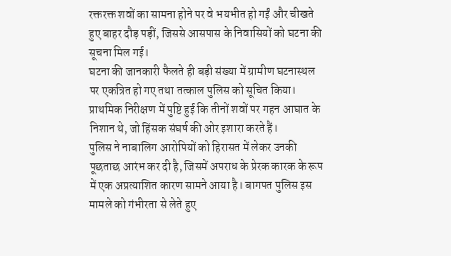रक्तरक्त शवों का सामना होने पर वे भयभीत हो गईं और चीखते हुए बाहर दौड़ पड़ीं, जिससे आसपास के निवासियों को घटना की सूचना मिल गई।
घटना की जानकारी फैलते ही बड़ी संख्या में ग्रामीण घटनास्थल पर एकत्रित हो गए तथा तत्काल पुलिस को सूचित किया। प्राथमिक निरीक्षण में पुष्टि हुई कि तीनों शवों पर गहन आघात के निशान थे, जो हिंसक संघर्ष की ओर इशारा करते हैं।
पुलिस ने नाबालिग आरोपियों को हिरासत में लेकर उनकी पूछताछ आरंभ कर दी है, जिसमें अपराध के प्रेरक कारक के रूप में एक अप्रत्याशित कारण सामने आया है। बागपत पुलिस इस मामले को गंभीरता से लेते हुए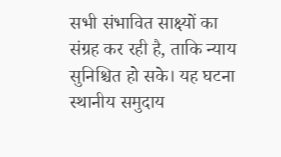सभी संभावित साक्ष्यों का संग्रह कर रही है, ताकि न्याय सुनिश्चित हो सके। यह घटना स्थानीय समुदाय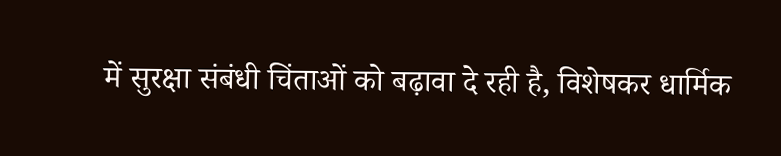में सुरक्षा संबंधी चिंताओं को बढ़ावा दे रही है, विशेषकर धार्मिक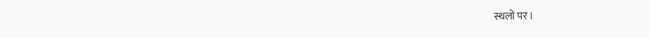स्थलों पर।